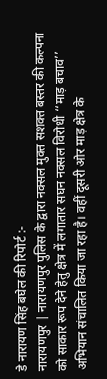डे नारायण सिंह बघेल की रिपोर्ट :-
नारायणपुर | नारायणपुर पुलिस के द्वारा नक्सल मुक्त सशक्त बस्तर की कल्पना को साकार रूप देने हेतु क्षेत्र में लगातार सघन नक्सल विरोधी ‘‘माड़ बचाव’’ अभियान संचालित किया जा रहा है। वहीं दूसरी ओर माड़ क्षेत्र के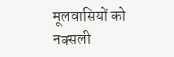मूलवासियों को नक्सली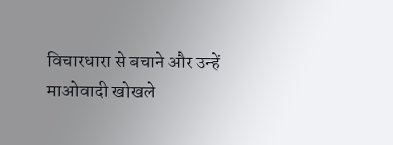विचारधारा से बचाने और उन्हें माओवादी खोखले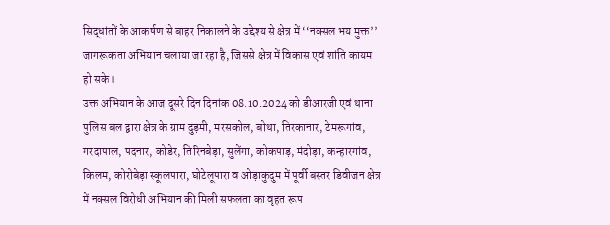सिद्धांतों के आकर्षण से बाहर निकालने के उद्देश्य से क्षेत्र में ‘‘नक्सल भय मुक्त’’ जागरूकता अभियान चलाया जा रहा है, जिससे क्षेत्र में विकास एवं शांति कायम हो सके।
उक्त अभियान के आज दूसरे दिन दिनांक 08.10.2024 को डीआरजी एवं थाना पुलिस बल द्वारा क्षेत्र के ग्राम दुड़मी, मरसकोल, बोथा, तिरकानार, टेमरूगांव, गरदापाल, पदनार, कोडेर, तिरिनबेड़ा, सुलेंगा, कोकपाड़, मंदोड़ा, कन्हारगांव, किलम, कोरोबेड़ा स्कूलपारा, घोटेलूपारा व ओड़ाकुदुम में पूर्वी बस्तर डिवीजन क्षेत्र में नक्सल विरोधी अभियान की मिली सफलता का वृहत रूप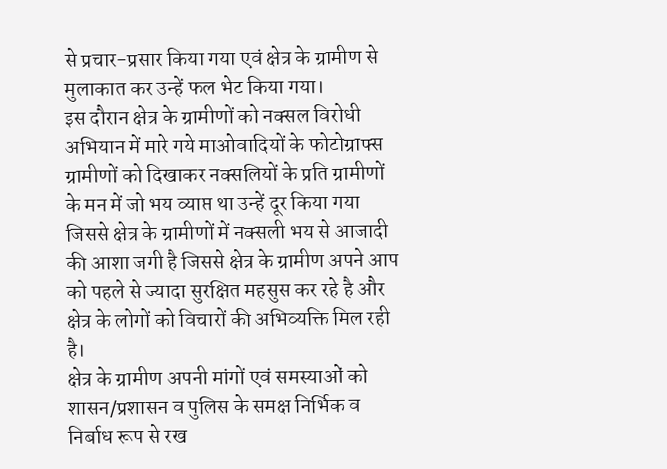से प्रचार-प्रसार किया गया एवं क्षेत्र के ग्रामीण से मुलाकात कर उन्हें फल भेट किया गया।
इस दौरान क्षेत्र के ग्रामीणों को नक्सल विरोधी अभियान में मारे गये माओवादियों के फोटोग्राफ्स ग्रामीणों को दिखाकर नक्सलियों के प्रति ग्रामीणों के मन में जो भय व्याप्त था उन्हें दूर किया गया जिससे क्षेत्र के ग्रामीणों में नक्सली भय से आजादी की आशा जगी है जिससे क्षेत्र के ग्रामीण अपने आप को पहले से ज्यादा सुरक्षित महसुस कर रहे है और क्षेत्र के लोगों को विचारों की अभिव्यक्ति मिल रही है।
क्षेत्र के ग्रामीण अपनी मांगों एवं समस्याओं को शासन/प्रशासन व पुलिस के समक्ष निर्भिक व निर्बाध रूप से रख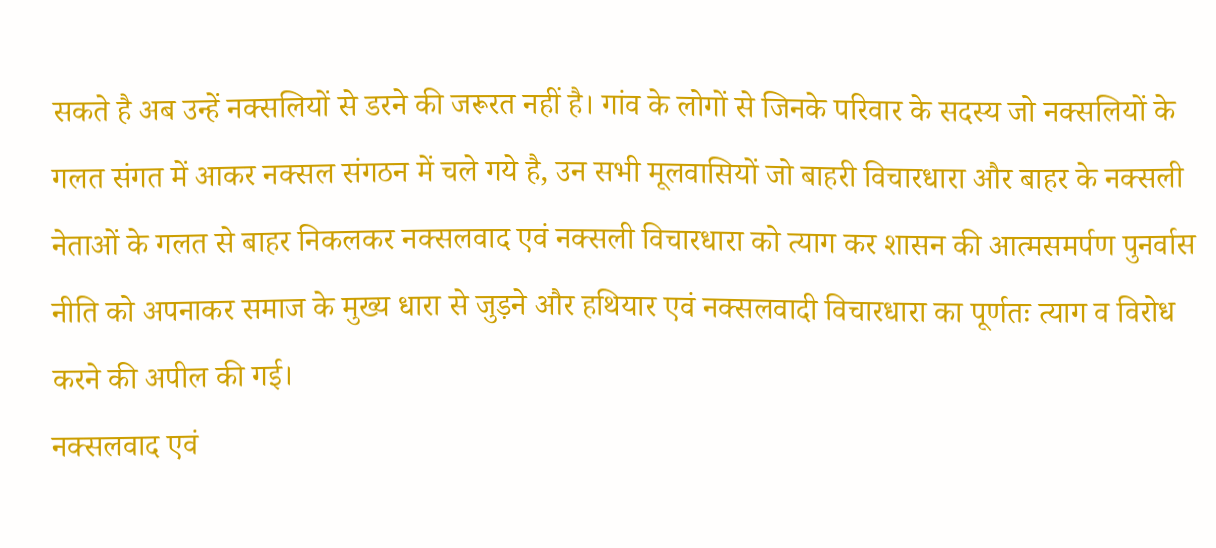सकते है अब उन्हें नक्सलियों से डरने की जरूरत नहीं है। गांव के लोगों से जिनके परिवार के सदस्य जो नक्सलियों के गलत संगत में आकर नक्सल संगठन में चले गये है, उन सभी मूलवासियों जो बाहरी विचारधारा और बाहर के नक्सली नेताओं के गलत से बाहर निकलकर नक्सलवाद एवं नक्सली विचारधारा को त्याग कर शासन की आत्मसमर्पण पुनर्वास नीति को अपनाकर समाज के मुख्य धारा से जुड़ने और हथियार एवं नक्सलवादी विचारधारा का पूर्णतः त्याग व विरोध करने की अपील की गई।
नक्सलवाद एवं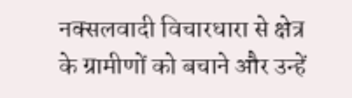नक्सलवादी विचारधारा से क्षेत्र के ग्रामीणों को बचाने और उन्हें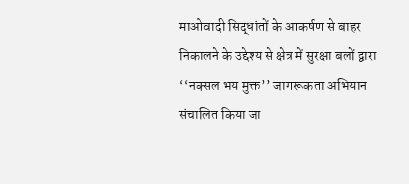माओवादी सिद्धांतों के आकर्षण से बाहर निकालने के उद्देश्य से क्षेत्र में सुरक्षा बलों द्वारा ‘‘नक्सल भय मुक्त’’ जागरूकता अभियान संचालित किया जा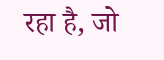रहा है, जो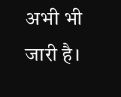अभी भी जारी है।